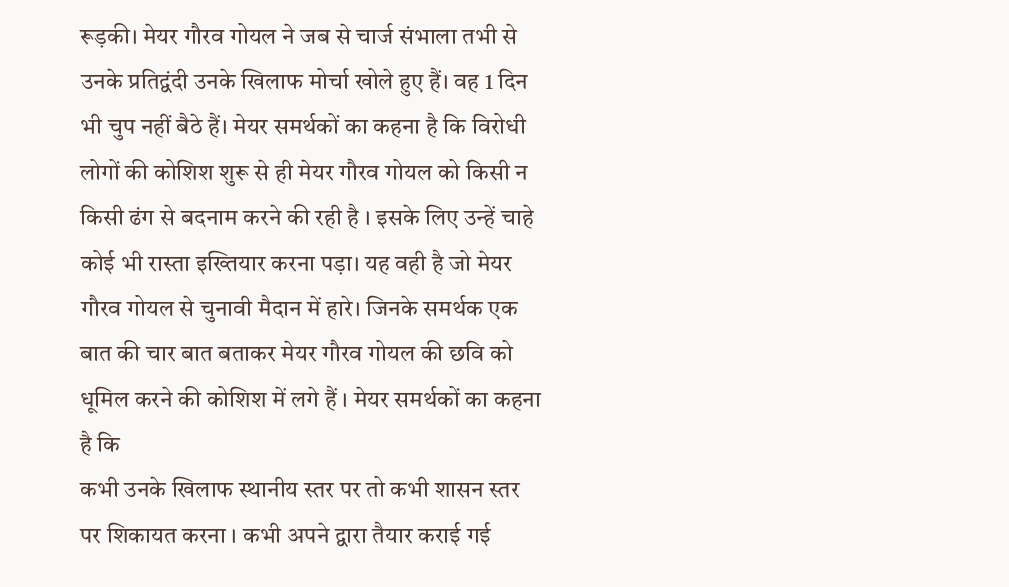रूड़की। मेयर गौरव गोयल ने जब से चार्ज संभाला तभी से उनके प्रतिद्वंदी उनके खिलाफ मोर्चा खोले हुए हैं। वह 1 दिन भी चुप नहीं बैठे हैं। मेयर समर्थकों का कहना है कि विरोधी लोगों की कोशिश शुरू से ही मेयर गौरव गोयल को किसी न किसी ढंग से बदनाम करने की रही है । इसके लिए उन्हें चाहे कोई भी रास्ता इख्तियार करना पड़ा। यह वही है जो मेयर गौरव गोयल से चुनावी मैदान में हारे। जिनके समर्थक एक बात की चार बात बताकर मेयर गौरव गोयल की छवि को धूमिल करने की कोशिश में लगे हैं । मेयर समर्थकों का कहना है कि
कभी उनके खिलाफ स्थानीय स्तर पर तो कभी शासन स्तर पर शिकायत करना । कभी अपने द्वारा तैयार कराई गई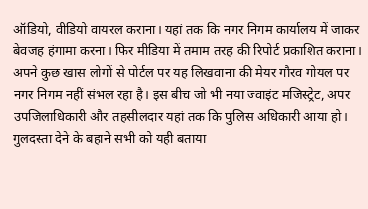ऑडियो, वीडियो वायरल कराना। यहां तक कि नगर निगम कार्यालय में जाकर बेवजह हंगामा करना। फिर मीडिया में तमाम तरह की रिपोर्ट प्रकाशित कराना। अपने कुछ खास लोगों से पोर्टल पर यह लिखवाना की मेयर गौरव गोयल पर नगर निगम नहीं संभल रहा है। इस बीच जो भी नया ज्वाइंट मजिस्ट्रेट, अपर उपजिलाधिकारी और तहसीलदार यहां तक कि पुलिस अधिकारी आया हो। गुलदस्ता देने के बहाने सभी को यही बताया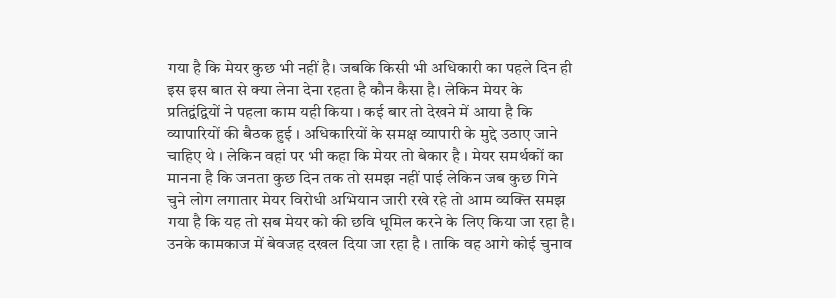गया है कि मेयर कुछ भी नहीं है। जबकि किसी भी अधिकारी का पहले दिन ही इस इस बात से क्या लेना देना रहता है कौन कैसा है। लेकिन मेयर के प्रतिद्वंद्वियों ने पहला काम यही किया । कई बार तो देखने में आया है कि व्यापारियों की बैठक हुई । अधिकारियों के समक्ष व्यापारी के मुद्दे उठाए जाने चाहिए थे । लेकिन वहां पर भी कहा कि मेयर तो बेकार है । मेयर समर्थकों का मानना है कि जनता कुछ दिन तक तो समझ नहीं पाई लेकिन जब कुछ गिने चुने लोग लगातार मेयर विरोधी अभियान जारी रखे रहे तो आम व्यक्ति समझ गया है कि यह तो सब मेयर को की छवि धूमिल करने के लिए किया जा रहा है। उनके कामकाज में बेवजह दखल दिया जा रहा है । ताकि वह आगे कोई चुनाव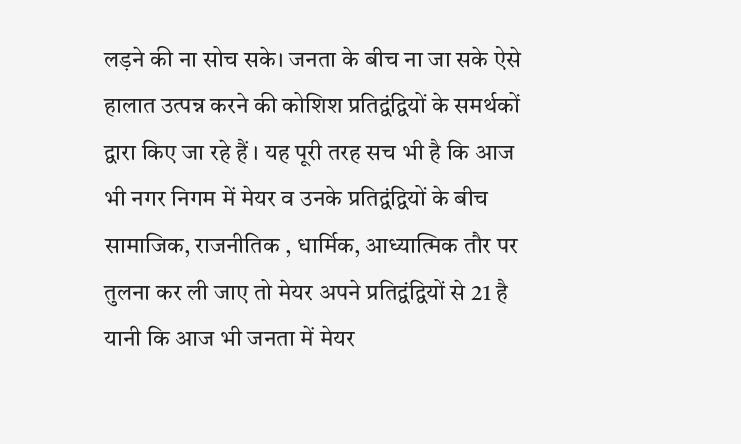लड़ने की ना सोच सके। जनता के बीच ना जा सके ऐसे हालात उत्पन्न करने की कोशिश प्रतिद्वंद्वियों के समर्थकों द्वारा किए जा रहे हैं । यह पूरी तरह सच भी है कि आज भी नगर निगम में मेयर व उनके प्रतिद्वंद्वियों के बीच सामाजिक, राजनीतिक , धार्मिक, आध्यात्मिक तौर पर तुलना कर ली जाए तो मेयर अपने प्रतिद्वंद्वियों से 21 है यानी कि आज भी जनता में मेयर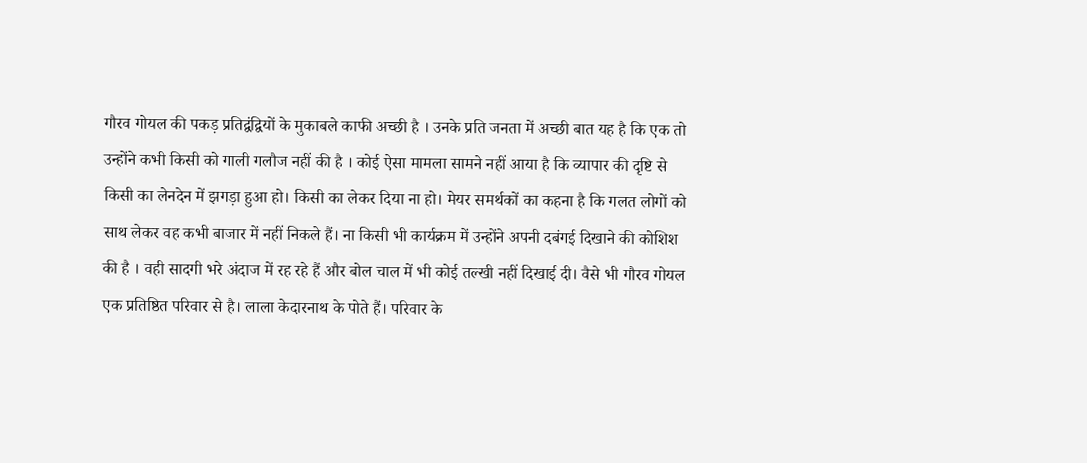गौरव गोयल की पकड़ प्रतिद्वंद्वियों के मुकाबले काफी अच्छी है । उनके प्रति जनता में अच्छी बात यह है कि एक तो उन्होंने कभी किसी को गाली गलौज नहीं की है । कोई ऐसा मामला सामने नहीं आया है कि व्यापार की दृष्टि से किसी का लेनदेन में झगड़ा हुआ हो। किसी का लेकर दिया ना हो। मेयर समर्थकों का कहना है कि गलत लोगों को साथ लेकर वह कभी बाजार में नहीं निकले हैं। ना किसी भी कार्यक्रम में उन्होंने अपनी दबंगई दिखाने की कोशिश की है । वही सादगी भरे अंदाज में रह रहे हैं और बोल चाल में भी कोई तल्खी नहीं दिखाई दी। वैसे भी गौरव गोयल एक प्रतिष्ठित परिवार से है। लाला केदारनाथ के पोते हैं। परिवार के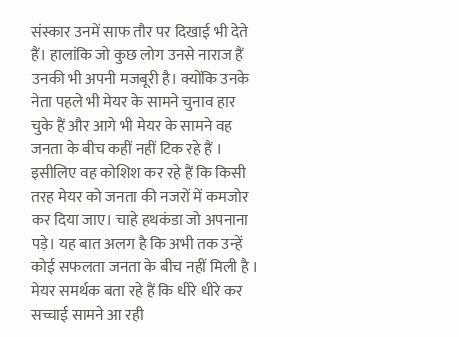संस्कार उनमें साफ तौर पर दिखाई भी देते हैं। हालांकि जो कुछ लोग उनसे नाराज हैं उनकी भी अपनी मजबूरी है। क्योंकि उनके नेता पहले भी मेयर के सामने चुनाव हार चुके हैं और आगे भी मेयर के सामने वह जनता के बीच कहीं नहीं टिक रहे हैं । इसीलिए वह कोशिश कर रहे हैं कि किसी तरह मेयर को जनता की नजरों में कमजोर कर दिया जाए। चाहे हथकंडा जो अपनाना पड़े। यह बात अलग है कि अभी तक उन्हें कोई सफलता जनता के बीच नहीं मिली है । मेयर समर्थक बता रहे हैं कि धीरे धीरे कर सच्चाई सामने आ रही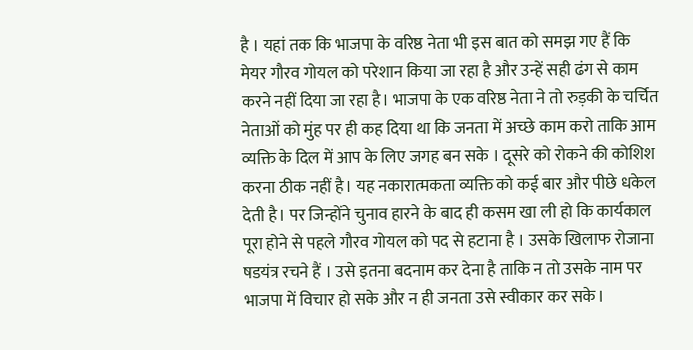है । यहां तक कि भाजपा के वरिष्ठ नेता भी इस बात को समझ गए हैं कि मेयर गौरव गोयल को परेशान किया जा रहा है और उन्हें सही ढंग से काम करने नहीं दिया जा रहा है। भाजपा के एक वरिष्ठ नेता ने तो रुड़की के चर्चित नेताओं को मुंह पर ही कह दिया था कि जनता में अच्छे काम करो ताकि आम व्यक्ति के दिल में आप के लिए जगह बन सके । दूसरे को रोकने की कोशिश करना ठीक नहीं है। यह नकारात्मकता व्यक्ति को कई बार और पीछे धकेल देती है। पर जिन्होंने चुनाव हारने के बाद ही कसम खा ली हो कि कार्यकाल पूरा होने से पहले गौरव गोयल को पद से हटाना है । उसके खिलाफ रोजाना षडयंत्र रचने हैं । उसे इतना बदनाम कर देना है ताकि न तो उसके नाम पर भाजपा में विचार हो सके और न ही जनता उसे स्वीकार कर सके।